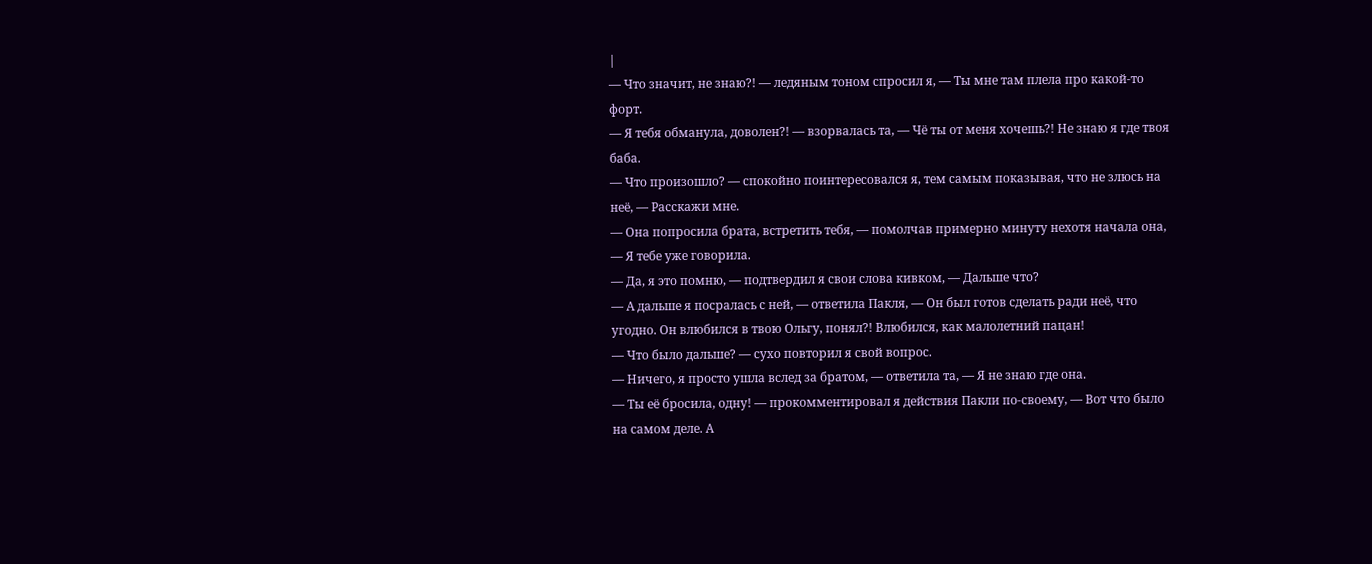|
— Что значит, не знаю?! — ледяным тоном спросил я, — Ты мне там плела про какой-то форт.
— Я тебя обманула, доволен?! — взорвалась та, — Чё ты от меня хочешь?! Не знаю я где твоя баба.
— Что произошло? — спокойно поинтересовался я, тем самым показывая, что не злюсь на неё, — Расскажи мне.
— Она попросила брата, встретить тебя, — помолчав примерно минуту нехотя начала она, — Я тебе уже говорила.
— Да, я это помню, — подтвердил я свои слова кивком, — Дальше что?
— А дальше я посралась с ней, — ответила Пакля, — Он был готов сделать ради неё, что угодно. Он влюбился в твою Ольгу, понял?! Влюбился, как малолетний пацан!
— Что было дальше? — сухо повторил я свой вопрос.
— Ничего, я просто ушла вслед за братом, — ответила та, — Я не знаю где она.
— Ты её бросила, одну! — прокомментировал я действия Пакли по-своему, — Вот что было на самом деле. А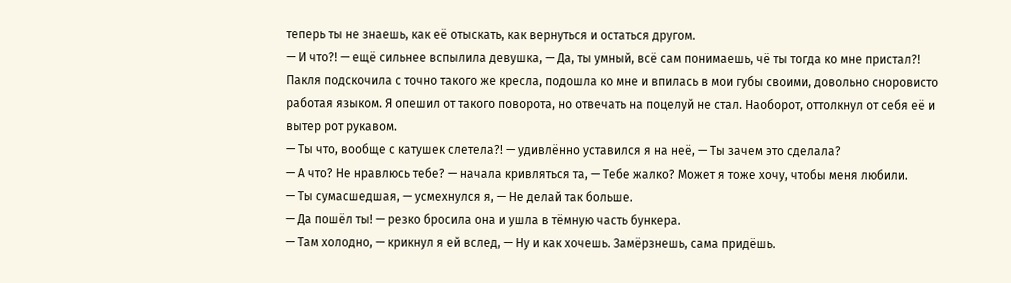теперь ты не знаешь, как её отыскать, как вернуться и остаться другом.
— И что?! — ещё сильнее вспылила девушка, — Да, ты умный, всё сам понимаешь, чё ты тогда ко мне пристал?!
Пакля подскочила с точно такого же кресла, подошла ко мне и впилась в мои губы своими, довольно сноровисто работая языком. Я опешил от такого поворота, но отвечать на поцелуй не стал. Наоборот, оттолкнул от себя её и вытер рот рукавом.
— Ты что, вообще с катушек слетела?! — удивлённо уставился я на неё, — Ты зачем это сделала?
— А что? Не нравлюсь тебе? — начала кривляться та, — Тебе жалко? Может я тоже хочу, чтобы меня любили.
— Ты сумасшедшая, — усмехнулся я, — Не делай так больше.
— Да пошёл ты! — резко бросила она и ушла в тёмную часть бункера.
— Там холодно, — крикнул я ей вслед, — Ну и как хочешь. Замёрзнешь, сама придёшь.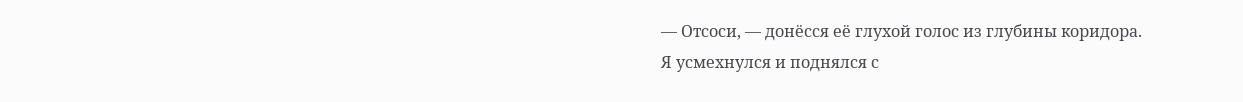— Отсоси, — донёсся её глухой голос из глубины коридора.
Я усмехнулся и поднялся с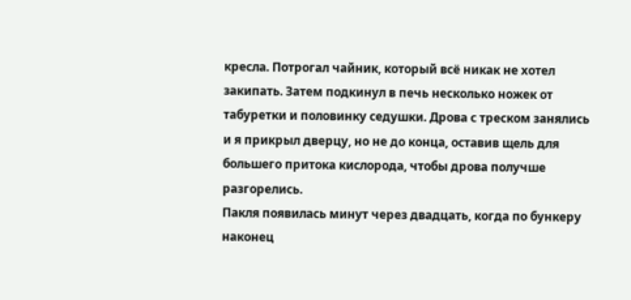кресла. Потрогал чайник, который всё никак не хотел закипать. Затем подкинул в печь несколько ножек от табуретки и половинку седушки. Дрова с треском занялись и я прикрыл дверцу, но не до конца, оставив щель для большего притока кислорода, чтобы дрова получше разгорелись.
Пакля появилась минут через двадцать, когда по бункеру наконец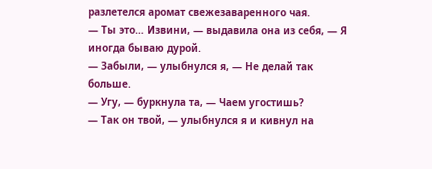разлетелся аромат свежезаваренного чая.
— Ты это… Извини, — выдавила она из себя, — Я иногда бываю дурой.
— Забыли, — улыбнулся я, — Не делай так больше.
— Угу, — буркнула та, — Чаем угостишь?
— Так он твой, — улыбнулся я и кивнул на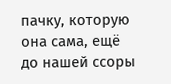пачку, которую она сама, ещё до нашей ссоры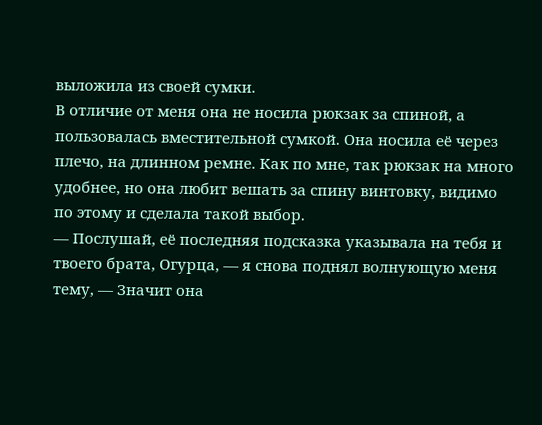выложила из своей сумки.
В отличие от меня она не носила рюкзак за спиной, а пользовалась вместительной сумкой. Она носила её через плечо, на длинном ремне. Как по мне, так рюкзак на много удобнее, но она любит вешать за спину винтовку, видимо по этому и сделала такой выбор.
— Послушай, её последняя подсказка указывала на тебя и твоего брата, Огурца, — я снова поднял волнующую меня тему, — Значит она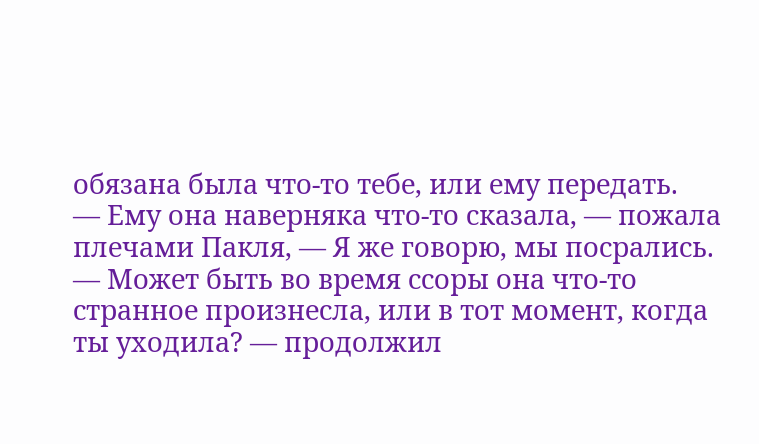обязана была что-то тебе, или ему передать.
— Ему она наверняка что-то сказала, — пожала плечами Пакля, — Я же говорю, мы посрались.
— Может быть во время ссоры она что-то странное произнесла, или в тот момент, когда ты уходила? — продолжил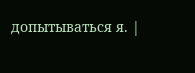допытываться я. |